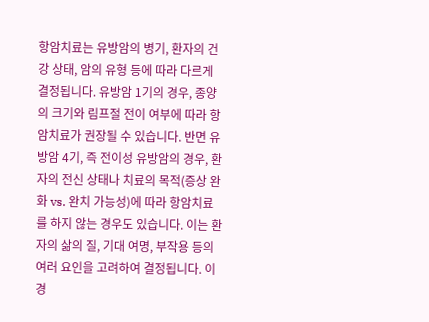항암치료는 유방암의 병기, 환자의 건강 상태, 암의 유형 등에 따라 다르게 결정됩니다. 유방암 1기의 경우, 종양의 크기와 림프절 전이 여부에 따라 항암치료가 권장될 수 있습니다. 반면 유방암 4기, 즉 전이성 유방암의 경우, 환자의 전신 상태나 치료의 목적(증상 완화 vs. 완치 가능성)에 따라 항암치료를 하지 않는 경우도 있습니다. 이는 환자의 삶의 질, 기대 여명, 부작용 등의 여러 요인을 고려하여 결정됩니다. 이 경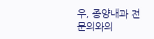우, 종양내과 전문의와의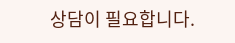상담이 필요합니다.